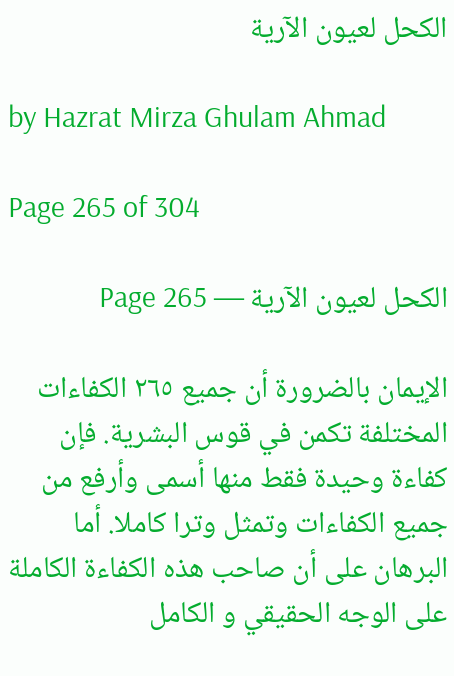الكحل لعيون الآرية

by Hazrat Mirza Ghulam Ahmad

Page 265 of 304

الكحل لعيون الآرية — Page 265

الإيمان بالضرورة أن جميع ٢٦٥ الكفاءات المختلفة تكمن في قوس البشرية. فإن كفاءة وحيدة فقط منها أسمى وأرفع من جميع الكفاءات وتمثل وترا كاملا. أما البرهان على أن صاحب هذه الكفاءة الكاملة على الوجه الحقيقي و الكامل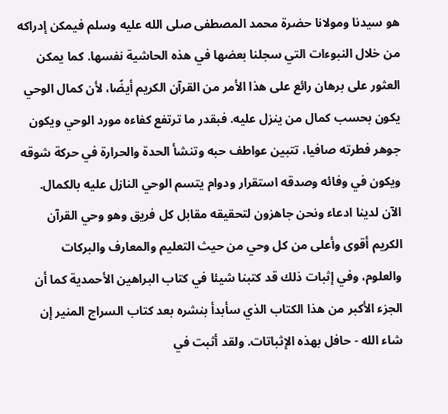هو سيدنا ومولانا حضرة محمد المصطفى صلى الله عليه وسلم فيمكن إدراكه من خلال النبوءات التي سجلنا بعضها في هذه الحاشية نفسها. كما يمكن العثور على برهان رائع على هذا الأمر من القرآن الكريم أيضًا، لأن كمال الوحي يكون بحسب كمال من ينزل عليه. فبقدر ما ترتفع كفاءه مورد الوحي ويكون جوهر فطرته صافيا، تتبين عواطف حبه وتنشأ الحدة والحرارة في حركة شوقه ويكون في وفائه وصدقه استقرار ودوام يتسم الوحي النازل عليه بالكمال. الآن لدينا ادعاء ونحن جاهزون لتحقيقه مقابل كل فريق وهو وحي القرآن الكريم أقوى وأعلى من كل وحي من حيث التعليم والمعارف والبركات والعلوم، وفي إثبات ذلك قد كتبنا شيئا في كتاب البراهين الأحمدية كما أن الجزء الأكبر من هذا الكتاب الذي سأبدأ بنشره بعد كتاب السراج المنير إن شاء الله - حافل بهذه الإثباتات. ولقد أثبت في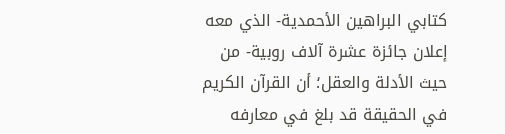كتابي البراهين الأحمدية- الذي معه إعلان جائزة عشرة آلاف روبية- من حيث الأدلة والعقل؛ أن القرآن الكريم في الحقيقة قد بلغ في معارفه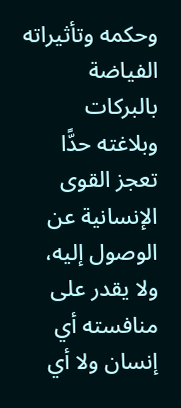وحكمه وتأثيراته الفياضة بالبركات وبلاغته حدًّا تعجز القوى الإنسانية عن الوصول إليه، ولا يقدر على منافسته أي إنسان ولا أي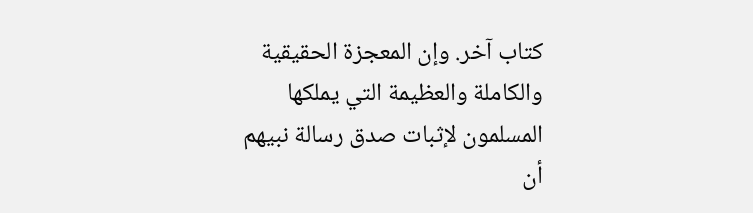كتاب آخر. وإن المعجزة الحقيقية والكاملة والعظيمة التي يملكها المسلمون لإثبات صدق رسالة نبيهم أن